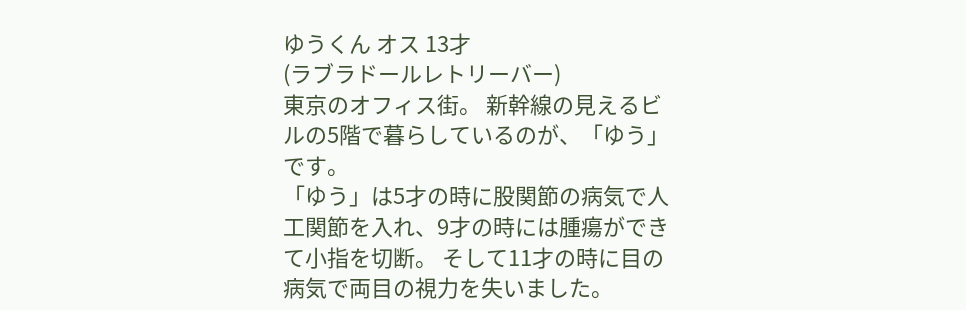ゆうくん オス 13才
(ラブラドールレトリーバー)
東京のオフィス街。 新幹線の見えるビルの5階で暮らしているのが、「ゆう」です。
「ゆう」は5才の時に股関節の病気で人工関節を入れ、9才の時には腫瘍ができて小指を切断。 そして11才の時に目の病気で両目の視力を失いました。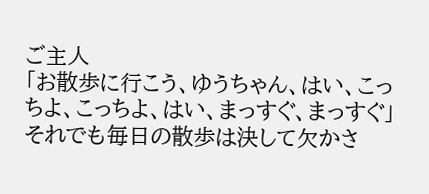ご主人
「お散歩に行こう、ゆうちゃん、はい、こっちよ、こっちよ、はい、まっすぐ、まっすぐ」
それでも毎日の散歩は決して欠かさ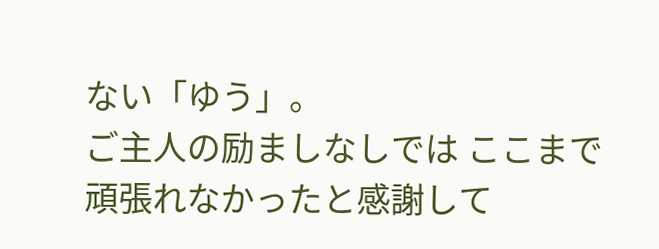ない「ゆう」。
ご主人の励ましなしでは ここまで頑張れなかったと感謝して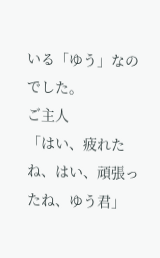いる「ゆう」なのでした。
ご主人
「はい、疲れたね、はい、頑張ったね、ゆう君」